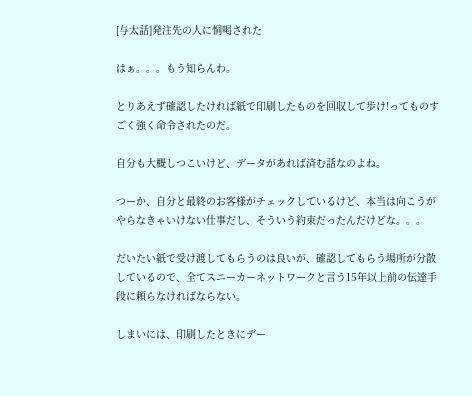[与太話]発注先の人に恫喝された

はぁ。。。もう知らんわ。

とりあえず確認したければ紙で印刷したものを回収して歩け!ってものすごく強く命令されたのだ。

自分も大概しつこいけど、データがあれば済む話なのよね。

つーか、自分と最終のお客様がチェックしているけど、本当は向こうがやらなきゃいけない仕事だし、そういう約束だったんだけどな。。。

だいたい紙で受け渡してもらうのは良いが、確認してもらう場所が分散しているので、全てスニーカーネットワークと言う15年以上前の伝達手段に頼らなければならない。

しまいには、印刷したときにデー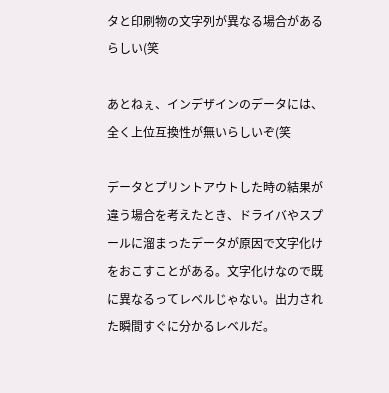タと印刷物の文字列が異なる場合があるらしい(笑

あとねぇ、インデザインのデータには、全く上位互換性が無いらしいぞ(笑

データとプリントアウトした時の結果が違う場合を考えたとき、ドライバやスプールに溜まったデータが原因で文字化けをおこすことがある。文字化けなので既に異なるってレベルじゃない。出力された瞬間すぐに分かるレベルだ。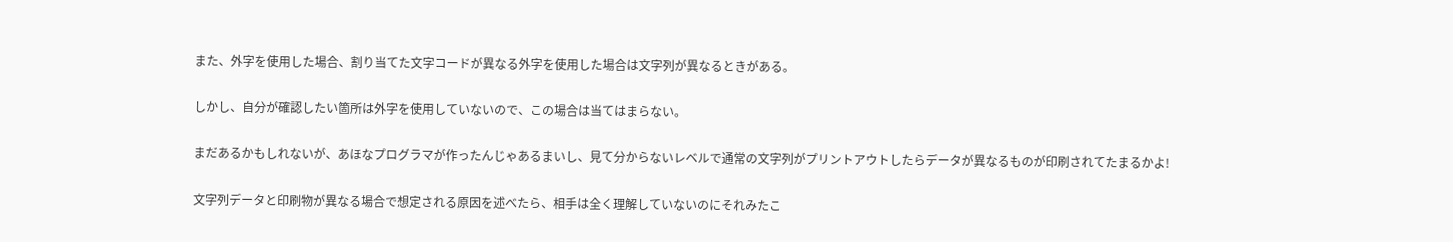また、外字を使用した場合、割り当てた文字コードが異なる外字を使用した場合は文字列が異なるときがある。

しかし、自分が確認したい箇所は外字を使用していないので、この場合は当てはまらない。

まだあるかもしれないが、あほなプログラマが作ったんじゃあるまいし、見て分からないレベルで通常の文字列がプリントアウトしたらデータが異なるものが印刷されてたまるかよ!

文字列データと印刷物が異なる場合で想定される原因を述べたら、相手は全く理解していないのにそれみたこ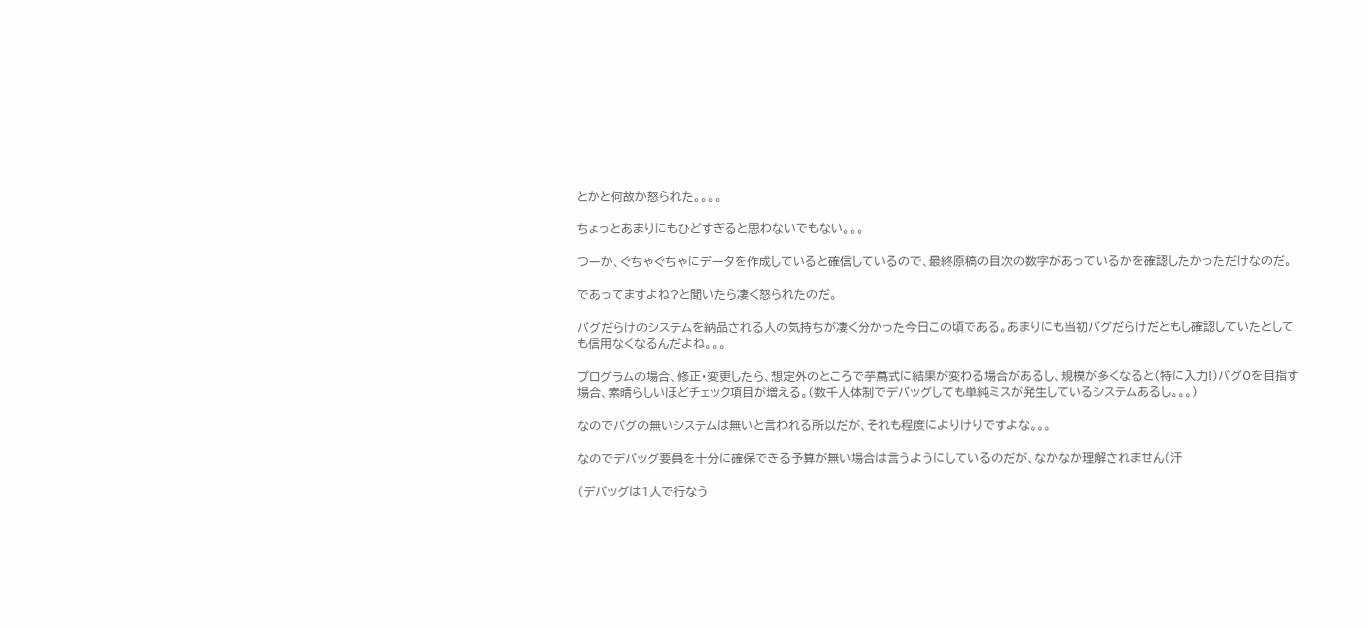とかと何故か怒られた。。。。

ちょっとあまりにもひどすぎると思わないでもない。。。

つーか、ぐちゃぐちゃにデータを作成していると確信しているので、最終原稿の目次の数字があっているかを確認したかっただけなのだ。

であってますよね?と聞いたら凄く怒られたのだ。

バグだらけのシステムを納品される人の気持ちが凄く分かった今日この頃である。あまりにも当初バグだらけだともし確認していたとしても信用なくなるんだよね。。。

プログラムの場合、修正・変更したら、想定外のところで芋蔦式に結果が変わる場合があるし、規模が多くなると(特に入力!)バグ0を目指す場合、素晴らしいほどチェック項目が増える。(数千人体制でデバッグしても単純ミスが発生しているシステムあるし。。。)

なのでバグの無いシステムは無いと言われる所以だが、それも程度によりけりですよな。。。

なのでデバッグ要員を十分に確保できる予算が無い場合は言うようにしているのだが、なかなか理解されません(汗

(デバッグは1人で行なう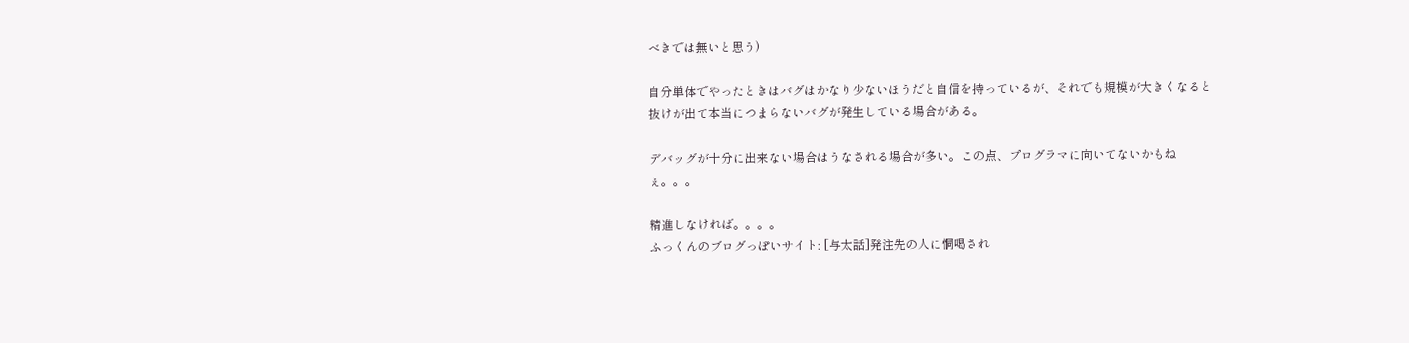べきでは無いと思う)

自分単体でやったときはバグはかなり少ないほうだと自信を持っているが、それでも規模が大きくなると抜けが出て本当につまらないバグが発生している場合がある。

デバッグが十分に出来ない場合はうなされる場合が多い。この点、プログラマに向いてないかもねぇ。。。

精進しなければ。。。。
ふっくんのブログっぽいサイト: [与太話]発注先の人に恫喝され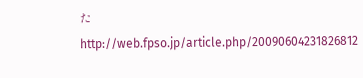た
http://web.fpso.jp/article.php/20090604231826812